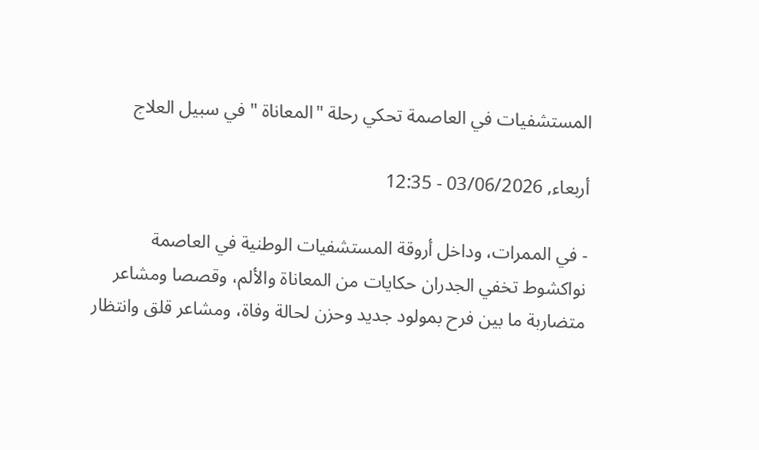المستشفيات في العاصمة تحكي رحلة "المعاناة " في سبيل العلاج

أربعاء, 03/06/2026 - 12:35

- في الممرات، وداخل أروقة المستشفيات الوطنية في العاصمة نواكشوط تخفي الجدران حكايات من المعاناة والألم، وقصصا ومشاعر متضاربة ما بين فرح بمولود جديد وحزن لحالة وفاة، ومشاعر قلق وانتظار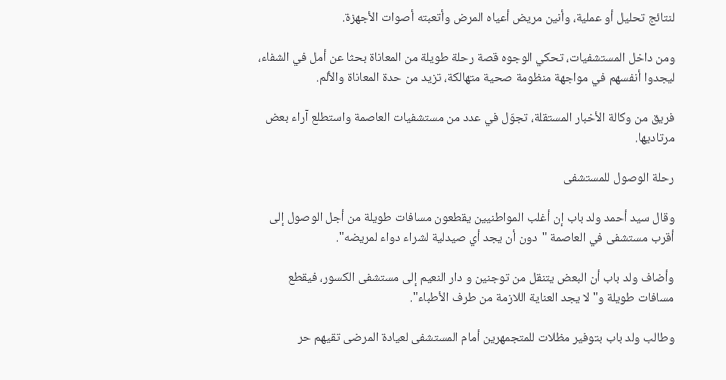لنتائج تحليل أو عملية، وأنين مريض أعياه المرض وأتعبته أصوات الأجهزة.

ومن داخل المستشفيات، تحكي الوجوه قصة رحلة طويلة من المعاناة بحثا عن أمل في الشفاء، ليجدوا أنفسهم في مواجهة منظومة صحية متهالكة، تزيد من حدة المعاناة والألم.

فريق من وكالة الأخبار المستقلة، تجوّل في عدد من مستشفيات العاصمة واستطلع آراء بعض مرتاديها.

رحلة الوصول للمستشفى

وقال سيد أحمد ولد باب إن أغلب المواطنيين يقطعون مسافات طويلة من أجل الوصول إلى أقرب مستشفى في العاصمة "دون أن يجد أي صيدلية لشراء دواء لمريضه".

وأضاف ولد باب أن البعض يتنقل من توجنين و دار النعيم إلى مستشفى الكسور، فيقطع مسافات طويلة و"لا يجد العناية اللازمة من طرف الأطباء".

وطالب ولد باب بتوفير مظلات للمتجمهرين أمام المستشفى لعيادة المرضى تقيهم حر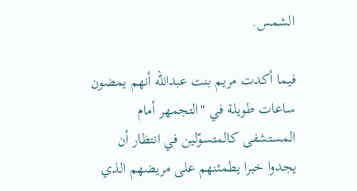الشمس.

فيما أكدت مريم بنت عبدالله أنهم يمضون ساعات طويلة في "التجمهر أمام المستشفى كالمتسوّلين في انتظار أن يجدوا خبرا يطمئنهم على مريضهم الذي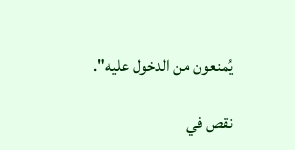يُمنعون من الدخول عليه".

نقص في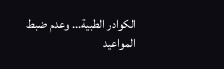الكوادر الطبية... وعدم ضبط المواعيد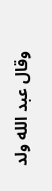وقال عبد الله ولد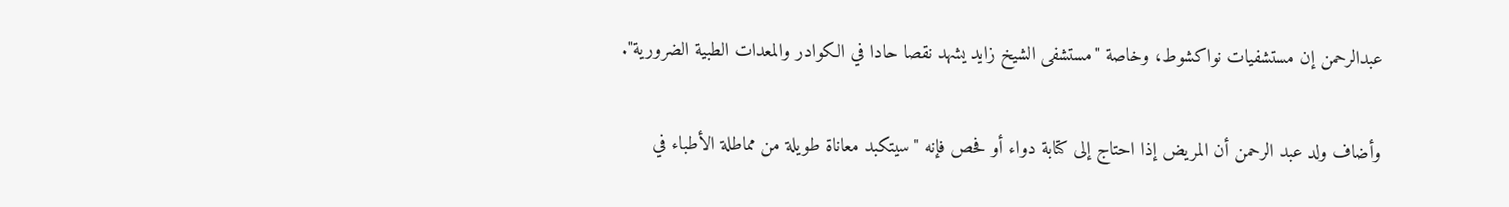عبدالرحمن إن مستشفيات نواكشوط، وخاصة "مستشفى الشيخ زايد يشهد نقصا حادا في الكوادر والمعدات الطبية الضرورية".

وأضاف ولد عبد الرحمن أن المريض إذا احتاج إلى كتابة دواء أو فحص فإنه "سيتكبد معاناة طويلة من مماطلة الأطباء في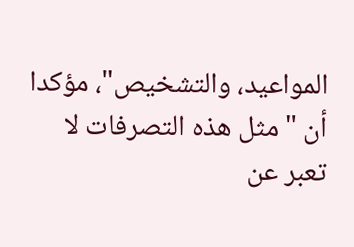المواعيد، والتشخيص"، مؤكدا أن "مثل هذه التصرفات لا تعبر عن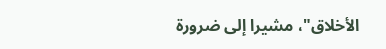الأخلاق"، مشيرا إلى ضرورة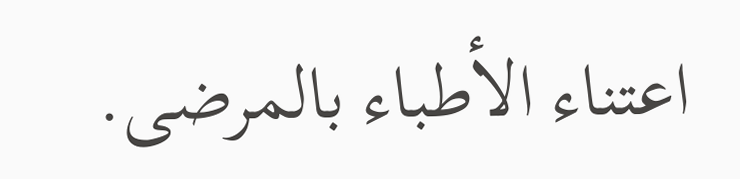اعتناء الأطباء بالمرضى.